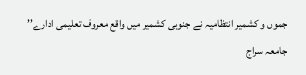جموں و کشمیر انتظامیہ نے جنوبی کشمیر میں واقع معروف تعلیمی ادارے’’ جامعہ سراج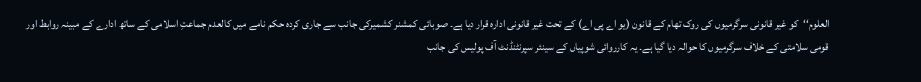العلوم‘‘کو غیر قانونی سرگرمیوں کی روک تھام کے قانون (یو اے پی اے) کے تحت غیر قانونی ادارہ قرار دیا ہے۔ صوبائی کمشنر کشمیرکی جانب سے جاری کردہ حکم نامے میں کالعدم جماعتِ اسلامی کے ساتھ ادارے کے مبینہ روابط اور قومی سلامتی کے خلاف سرگرمیوں کا حوالہ دیا گیا ہے۔ یہ کارروائی شوپیاں کے سینئر سپرنٹنڈنٹ آف پولیس کی جانب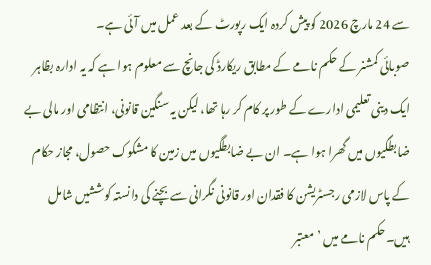سے 24 مارچ 2026 کو پیش کردہ ایک رپورٹ کے بعد عمل میں آئی ہے۔
صوبائی کمشنر کے حکم نامے کے مطابق ریکارڈ کی جانچ سے معلوم ہوا ہے کہ یہ ادارہ بظاہر ایک دینی تعلیمی ادارے کے طور پر کام کر رہا تھا، لیکن یہ سنگین قانونی، انتظامی اور مالی بے ضابطگیوں میں گھرا ہوا ہے۔ ان بے ضابطگیوں میں زمین کا مشکوک حصول، مجاز حکام کے پاس لازمی رجسٹریشن کا فقدان اور قانونی نگرانی سے بچنے کی دانستہ کوششیں شامل ہیں۔حکم نامے میں ’معتبر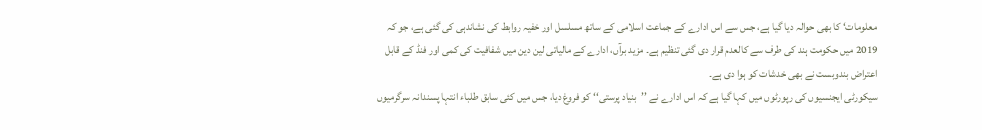معلومات‘ کا بھی حوالہ دیا گیا ہے، جس سے اس ادارے کے جماعت اسلامی کے ساتھ مسلسل اور خفیہ روابط کی نشاندہی کی گئی ہے، جو کہ 2019 میں حکومت ہند کی طرف سے کالعدم قرار دی گئی تنظیم ہے۔ مزید برآں، ادارے کے مالیاتی لین دین میں شفافیت کی کمی اور فنڈ کے قابل اعتراض بندوبست نے بھی خدشات کو ہوا دی ہے۔
سیکورٹی ایجنسیوں کی رپورٹوں میں کہا گیا ہے کہ اس ادارے نے ’’بنیاد پرستی‘‘ کو فروغ دیا، جس میں کئی سابق طلباء انتہا پسندانہ سرگرمیوں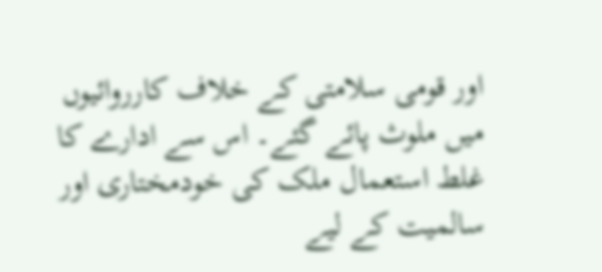اور قومی سلامتی کے خلاف کارروائیوں میں ملوث پائے گئے۔ اس سے ادارے کا غلط استعمال ملک کی خودمختاری اور سالمیت کے لیے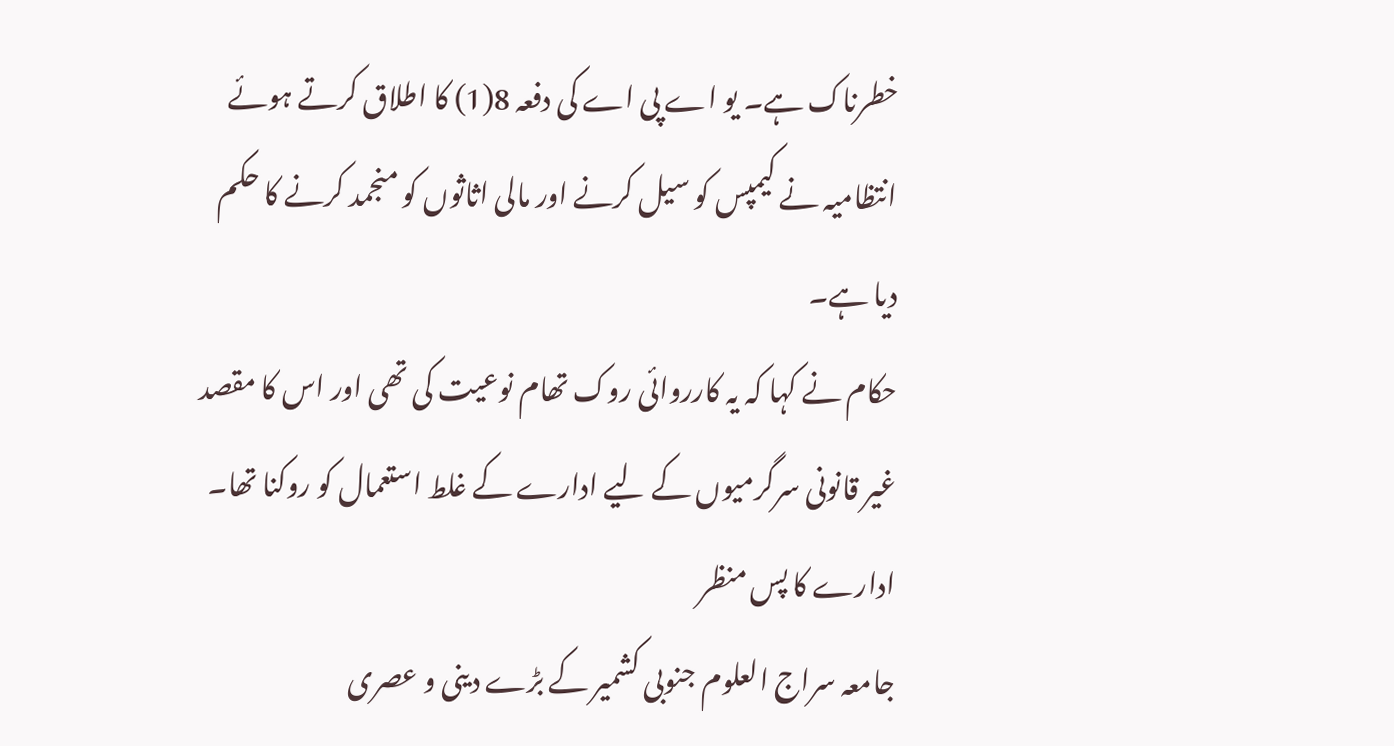خطرناک ہے۔ یو اے پی اے کی دفعہ 8(1) کا اطلاق کرتے ہوئے انتظامیہ نے کیمپس کو سیل کرنے اور مالی اثاثوں کو منجمد کرنے کا حکم دیا ہے۔
حکام نے کہا کہ یہ کارروائی روک تھام نوعیت کی تھی اور اس کا مقصد غیر قانونی سرگرمیوں کے لیے ادارے کے غلط استعمال کو روکنا تھا۔
ادارے کا پس منظر
جامعہ سراج العلوم جنوبی کشمیر کے بڑے دینی و عصری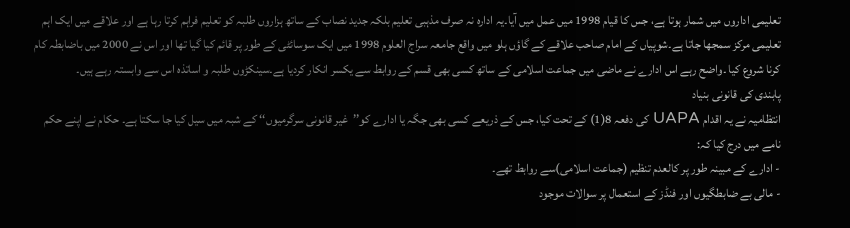تعلیمی اداروں میں شمار ہوتا ہے، جس کا قیام 1998 میں عمل میں آیا۔یہ ادارہ نہ صرف مذہبی تعلیم بلکہ جدید نصاب کے ساتھ ہزاروں طلبہ کو تعلیم فراہم کرتا رہا ہے اور علاقے میں ایک اہم تعلیمی مرکز سمجھا جاتا ہے۔شوپیاں کے امام صاحب علاقے کے گاؤں ہلو میں واقع جامعہ سراج العلوم 1998 میں ایک سوسائٹی کے طور پر قائم کیا گیا تھا اور اس نے 2000 میں باضابطہ کام کرنا شروع کیا ۔واضح رہے اس ادارے نے ماضی میں جماعت اسلامی کے ساتھ کسی بھی قسم کے روابط سے یکسر انکار کردیا ہے۔سینکڑوں طلبہ و اساتذہ اس سے وابستہ رہے ہیں۔
پابندی کی قانونی بنیاد
انتظامیہ نے یہ اقدام UAPA کی دفعہ 8(1) کے تحت کیا، جس کے ذریعے کسی بھی جگہ یا ادارے کو’’غیر قانونی سرگرمیوں‘‘ کے شبہ میں سیل کیا جا سکتا ہے۔ حکام نے اپنے حکم نامے میں درج کیا کہ:
- ادارے کے مبینہ طور پر کالعدم تنظیم (جماعت اسلامی)سے روابط تھے۔
- مالی بے ضابطگیوں اور فنڈز کے استعمال پر سوالات موجود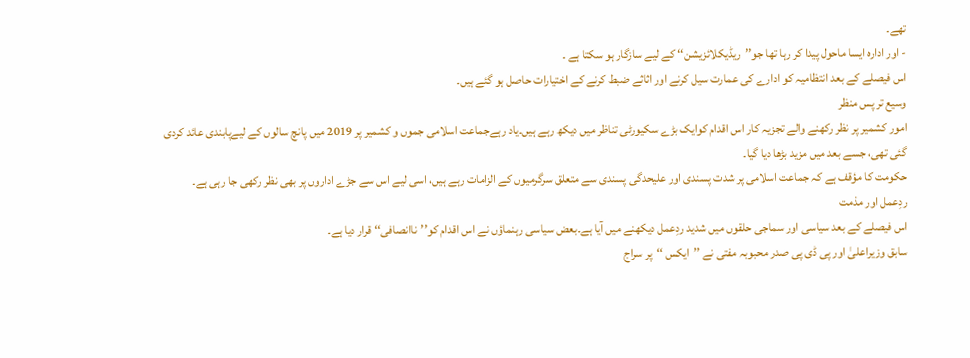تھے۔
- اور ادارہ ایسا ماحول پیدا کر رہا تھا جو’’ریڈیکلائزیشن‘‘ کے لیے سازگار ہو سکتا ہے ۔
اس فیصلے کے بعد انتظامیہ کو ادارے کی عمارت سیل کرنے اور اثاثے ضبط کرنے کے اختیارات حاصل ہو گئے ہیں۔
وسیع تر پس منظر
امور کشمیر پر نظر رکھنے والے تجزیہ کار اس اقدام کوایک بڑے سکیورٹی تناظر میں دیکھ رہے ہیں۔یاد رہےجماعت اسلامی جموں و کشمیر پر 2019 میں پانچ سالوں کے لیےپابندی عائد کردی گئی تھی، جسے بعد میں مزید بڑھا دیا گیا۔
حکومت کا مؤقف ہے کہ جماعت اسلامی پر شدت پسندی اور علیحدگی پسندی سے متعلق سرگرمیوں کے الزامات رہے ہیں، اسی لیے اس سے جڑے اداروں پر بھی نظر رکھی جا رہی ہے۔
ردِعمل اور مذمت
اس فیصلے کے بعد سیاسی اور سماجی حلقوں میں شدید ردِعمل دیکھنے میں آیا ہے۔بعض سیاسی رہنماؤں نے اس اقدام کو’’ناانصافی‘‘ قرار دیا ہے۔
سابق وزیراعلیٰ اور پی ڈی پی صدر محبوبہ مفتی نے ’’ایکس ‘‘پر سراج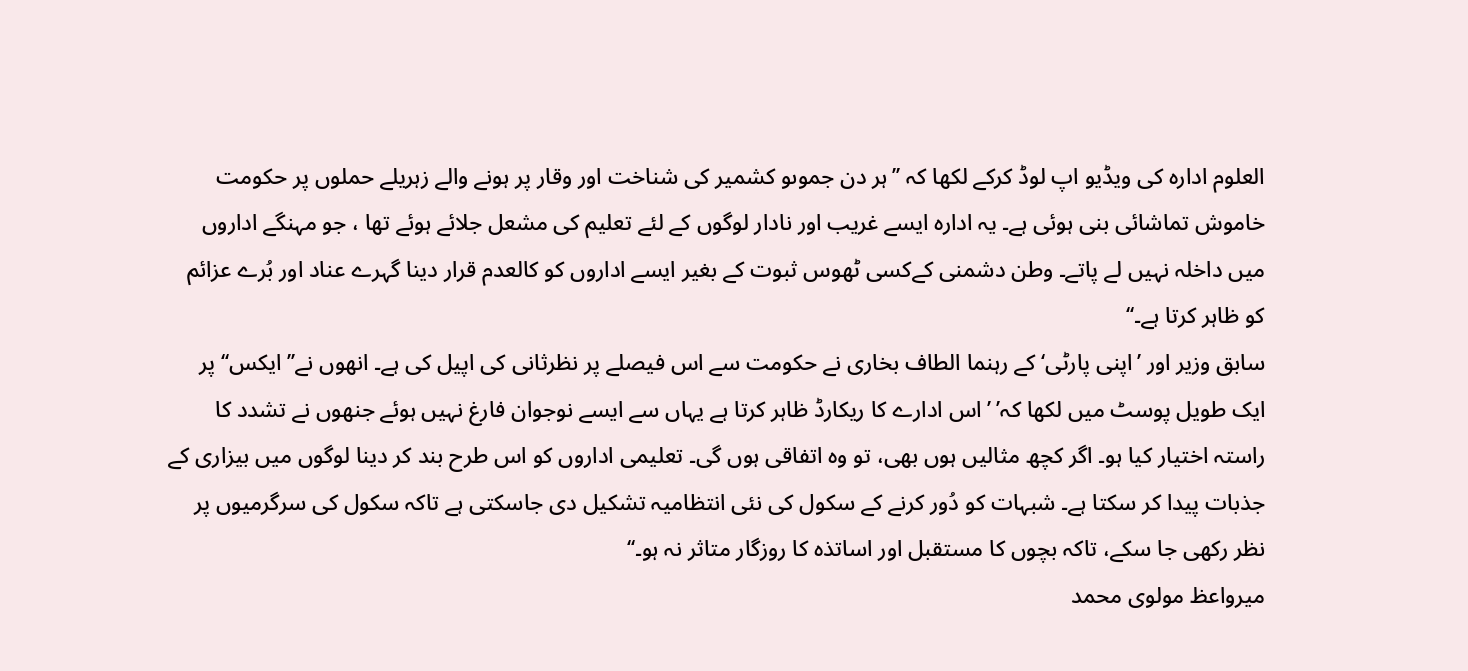العلوم ادارہ کی ویڈیو اپ لوڈ کرکے لکھا کہ ’’ہر دن جموںو کشمیر کی شناخت اور وقار پر ہونے والے زہریلے حملوں پر حکومت خاموش تماشائی بنی ہوئی ہے۔ یہ ادارہ ایسے غریب اور نادار لوگوں کے لئے تعلیم کی مشعل جلائے ہوئے تھا ، جو مہنگے اداروں میں داخلہ نہیں لے پاتے۔ وطن دشمنی کےکسی ٹھوس ثبوت کے بغیر ایسے اداروں کو کالعدم قرار دینا گہرے عناد اور بُرے عزائم کو ظاہر کرتا ہے۔‘‘
سابق وزیر اور ’اپنی پارٹی‘ کے رہنما الطاف بخاری نے حکومت سے اس فیصلے پر نظرثانی کی اپیل کی ہے۔ انھوں نے’’ ایکس‘‘ پر ایک طویل پوسٹ میں لکھا کہ’ ’اس ادارے کا ریکارڈ ظاہر کرتا ہے یہاں سے ایسے نوجوان فارغ نہیں ہوئے جنھوں نے تشدد کا راستہ اختیار کیا ہو۔ اگر کچھ مثالیں ہوں بھی، تو وہ اتفاقی ہوں گی۔ تعلیمی اداروں کو اس طرح بند کر دینا لوگوں میں بیزاری کے جذبات پیدا کر سکتا ہے۔ شبہات کو دُور کرنے کے سکول کی نئی انتظامیہ تشکیل دی جاسکتی ہے تاکہ سکول کی سرگرمیوں پر نظر رکھی جا سکے، تاکہ بچوں کا مستقبل اور اساتذہ کا روزگار متاثر نہ ہو۔‘‘
میرواعظ مولوی محمد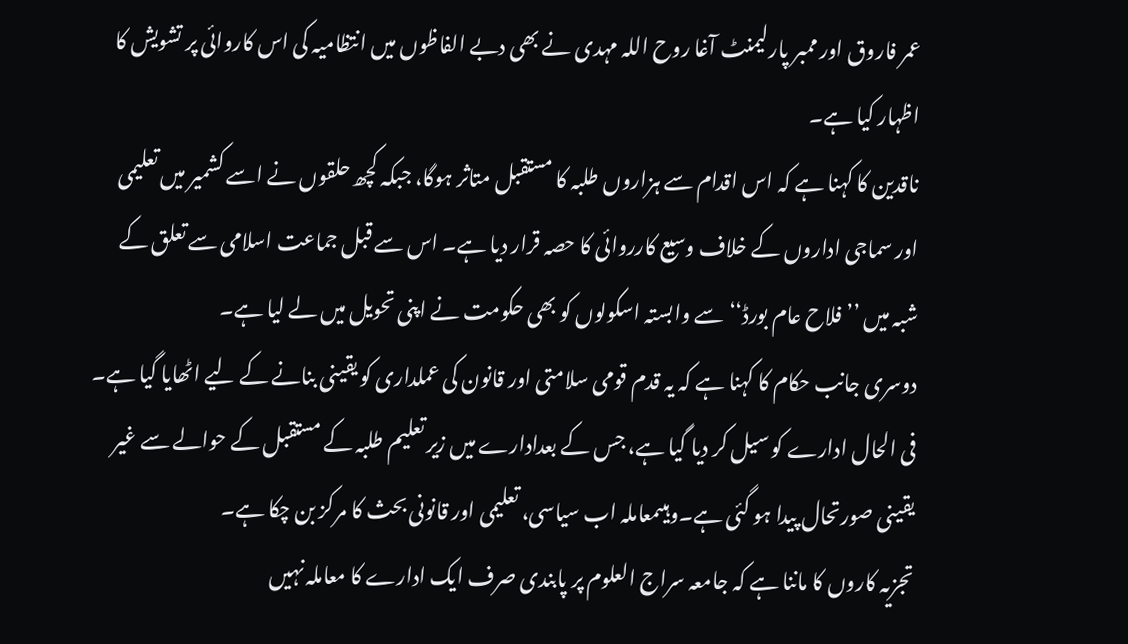عمر فاروق اور ممبر پارلیمنٹ آغا روح اللہ مہدی نے بھی دبے الفاظوں میں انتظامیہ کی اس کاروائی پر تشویش کا اظہار کیا ہے۔
ناقدین کا کہنا ہے کہ اس اقدام سے ہزاروں طلبہ کا مستقبل متاثر ہوگا، جبکہ کچھ حلقوں نے اسے کشمیر میں تعلیمی اور سماجی اداروں کے خلاف وسیع کارروائی کا حصہ قرار دیا ہے۔ اس سے قبل جماعت اسلامی سے تعلق کے شبہ میں ’’ فلاح عام بورڈ‘‘سے وابستہ اسکولوں کو بھی حکومت نے اپنی تحویل میں لے لیا ہے۔
دوسری جانب حکام کا کہنا ہے کہ یہ قدم قومی سلامتی اور قانون کی عملداری کو یقینی بنانے کے لیے اٹھایا گیا ہے۔
فی الحال ادارے کو سیل کر دیا گیا ہے، جس کے بعدادارے میں زیر تعلیم طلبہ کے مستقبل کے حوالے سے غیر یقینی صورتحال پیدا ہو گئی ہے۔وہیںمعاملہ اب سیاسی، تعلیمی اور قانونی بحث کا مرکز بن چکا ہے۔
تجزیہ کاروں کا ماننا ہے کہ جامعہ سراج العلوم پر پابندی صرف ایک ادارے کا معاملہ نہیں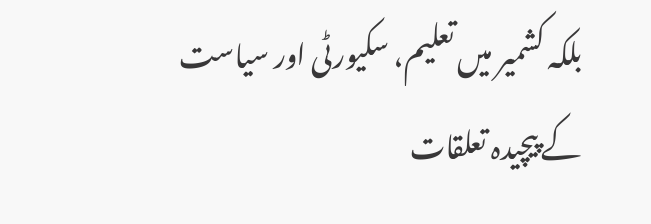بلکہ کشمیر میں تعلیم، سکیورٹی اور سیاست کے پیچیدہ تعلقات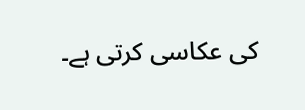کی عکاسی کرتی ہے۔